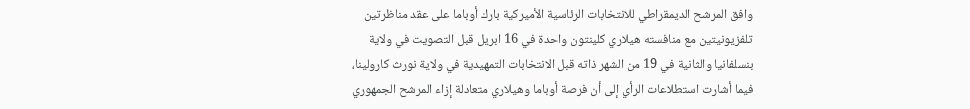وافق المرشح الديمقراطي للانتخابات الرئاسية الأميركية بارك أوباما على عقد مناظرتين تلفزيونيتين مع منافسته هيلاري كلينتون واحدة في 16 ابريل قبل التصويت في ولاية بنسلفانيا والثانية في 19 من الشهر ذاته قبل الانتخابات التمهيدية في ولاية نورث كارولينا، فيما أشارت استطلاعات الرأي إلى أن فرصة أوباما وهيلاري متعادلة إزاء المرشح الجمهوري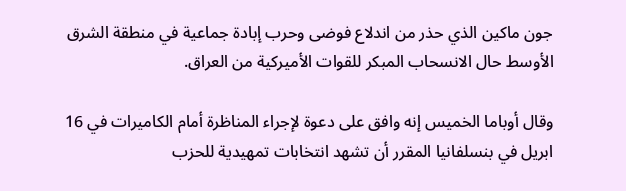جون ماكين الذي حذر من اندلاع فوضى وحرب إبادة جماعية في منطقة الشرق الأوسط حال الانسحاب المبكر للقوات الأميركية من العراق.

وقال أوباما الخميس إنه وافق على دعوة لإجراء المناظرة أمام الكاميرات في 16 ابريل في بنسلفانيا المقرر أن تشهد انتخابات تمهيدية للحزب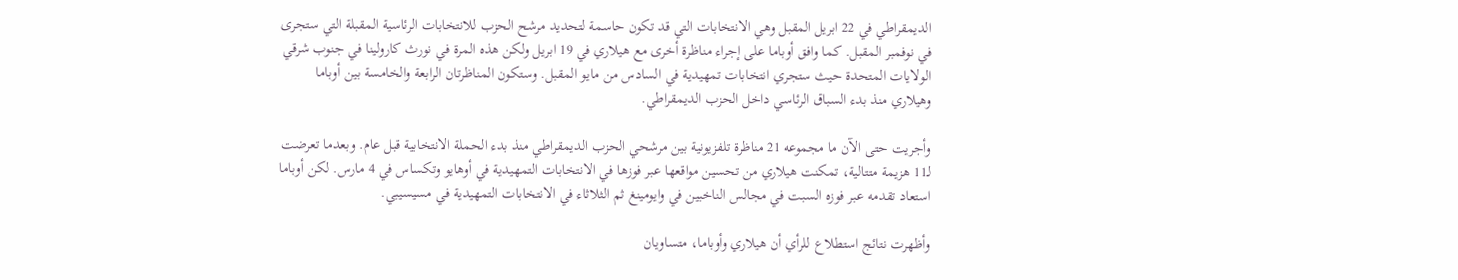الديمقراطي في 22 ابريل المقبل وهي الانتخابات التي قد تكون حاسمة لتحديد مرشح الحزب للانتخابات الرئاسية المقبلة التي ستجرى في نوفمبر المقبل. كما وافق أوباما على إجراء مناظرة أخرى مع هيلاري في 19 ابريل ولكن هذه المرة في نورث كارولينا في جنوب شرقي الولايات المتحدة حيث ستجري انتخابات تمهيدية في السادس من مايو المقبل. وستكون المناظرتان الرابعة والخامسة بين أوباما وهيلاري منذ بدء السباق الرئاسي داخل الحزب الديمقراطي.

وأجريت حتى الآن ما مجموعه 21 مناظرة تلفزيونية بين مرشحي الحزب الديمقراطي منذ بدء الحملة الانتخابية قبل عام. وبعدما تعرضت لـ11 هزيمة متتالية، تمكنت هيلاري من تحسين مواقعها عبر فوزها في الانتخابات التمهيدية في أوهايو وتكساس في 4 مارس. لكن أوباما استعاد تقدمه عبر فوزه السبت في مجالس الناخبين في وايومينغ ثم الثلاثاء في الانتخابات التمهيدية في مسيسيبي.

وأظهرت نتائج استطلاع للرأي أن هيلاري وأوباما، متساويان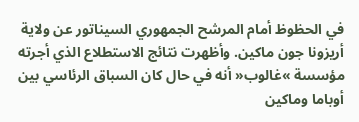في الحظوظ أمام المرشح الجمهوري السيناتور عن ولاية أريزونا جون ماكين. وأظهرت نتائج الاستطلاع الذي أجرته مؤسسة »غالوب« أنه في حال كان السباق الرئاسي بين أوباما وماكين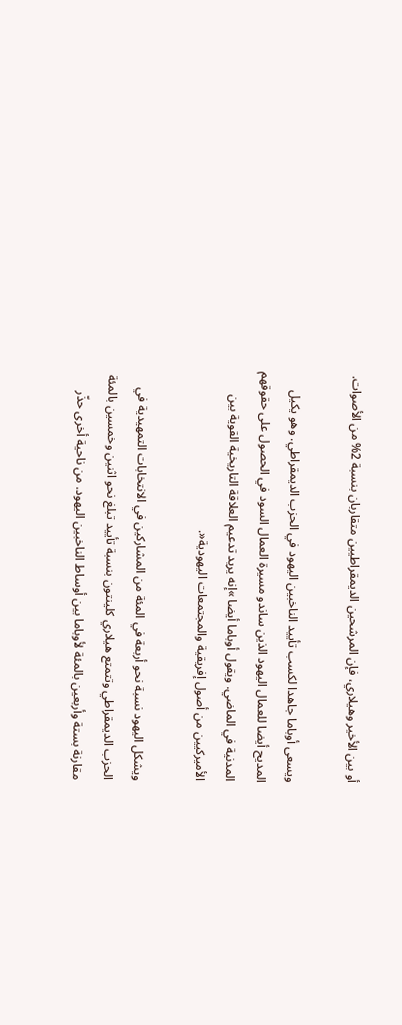أو بين الأخير وهيلاري، فإن المرشحين الديمقراطيين متقاربان بنسبة 2% من الأصوات.

ويسعى أوباما جاهدا لكسب تأييد الناخبين اليهود في الحزب الديمقراطي. وهو يكيل المديح أيضا للعمال اليهود الذين ساندو مسيرة العمال السود في الحصول على حقوقهم المدنية في الماضي. ويقول أوباما أيضا »إنه يريد تدعيم العلاقة التاريخية القوية بين الأميركيين من أصول إفريقية والمجتمعات اليهودية«.

ويشكل اليهود نسبة نحو أربعة في المئة من المشاركين في الانتخابات التمهيدية في الحزب الديمقراطي وتتمتع هيلاري كلينتون بنسبة تأييد تبلغ نحو اثنين وخمسين بالمئة مقارنة بستة وأربعين بالمئة لأوباما بين أوساط الناخبين اليهود. من ناحية أخرى حذّر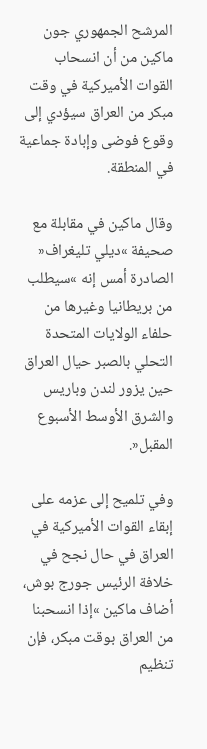المرشح الجمهوري جون ماكين من أن انسحاب القوات الأميركية في وقت مبكر من العراق سيؤدي إلى وقوع فوضى وإبادة جماعية في المنطقة.

وقال ماكين في مقابلة مع صحيفة »ديلي تليغراف« الصادرة أمس إنه »سيطلب من بريطانيا وغيرها من حلفاء الولايات المتحدة التحلي بالصبر حيال العراق حين يزور لندن وباريس والشرق الأوسط الأسبوع المقبل«.

وفي تلميح إلى عزمه على إبقاء القوات الأميركية في العراق في حال نجح في خلافة الرئيس جورج بوش، أضاف ماكين »إذا انسحبنا من العراق بوقت مبكر، فإن تنظيم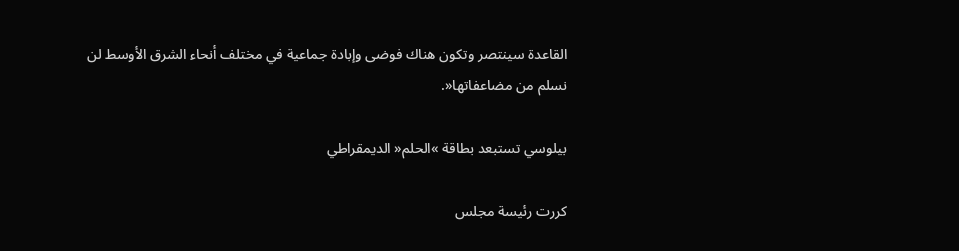القاعدة سينتصر وتكون هناك فوضى وإبادة جماعية في مختلف أنحاء الشرق الأوسط لن نسلم من مضاعفاتها«.

بيلوسي تستبعد بطاقة »الحلم« الديمقراطي

كررت رئيسة مجلس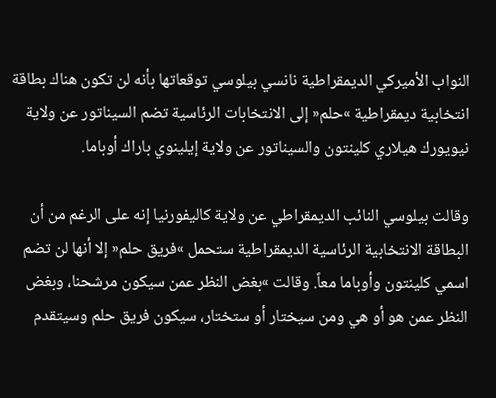النواب الأميركي الديمقراطية نانسي بيلوسي توقعاتها بأنه لن تكون هناك بطاقة انتخابية ديمقراطية »حلم« إلى الانتخابات الرئاسية تضم السيناتور عن ولاية نيويورك هيلاري كلينتون والسيناتور عن ولاية إيلينوي باراك أوباما.

وقالت بيلوسي النائب الديمقراطي عن ولاية كاليفورنيا إنه على الرغم من أن البطاقة الانتخابية الرئاسية الديمقراطية ستحمل »فريق حلم« إلا أنها لن تضم اسمي كلينتون وأوباما معاً. وقالت »بغض النظر عمن سيكون مرشحنا، وبغض النظر عمن هو أو هي ومن سيختار أو ستختار، سيكون فريق حلم وسيتقدم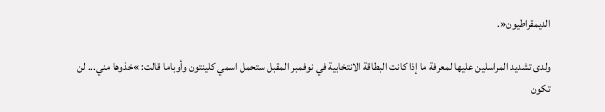الديمقراطيون«.

ولدى تشديد المراسلين عليها لمعرفة ما إذا كانت البطاقة الانتخابية في نوفمبر المقبل ستحمل اسمي كلينتون وأوباما قالت: »خذوها مني... لن تكون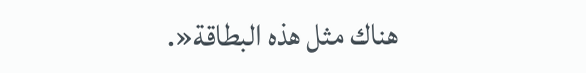هناك مثل هذه البطاقة«.